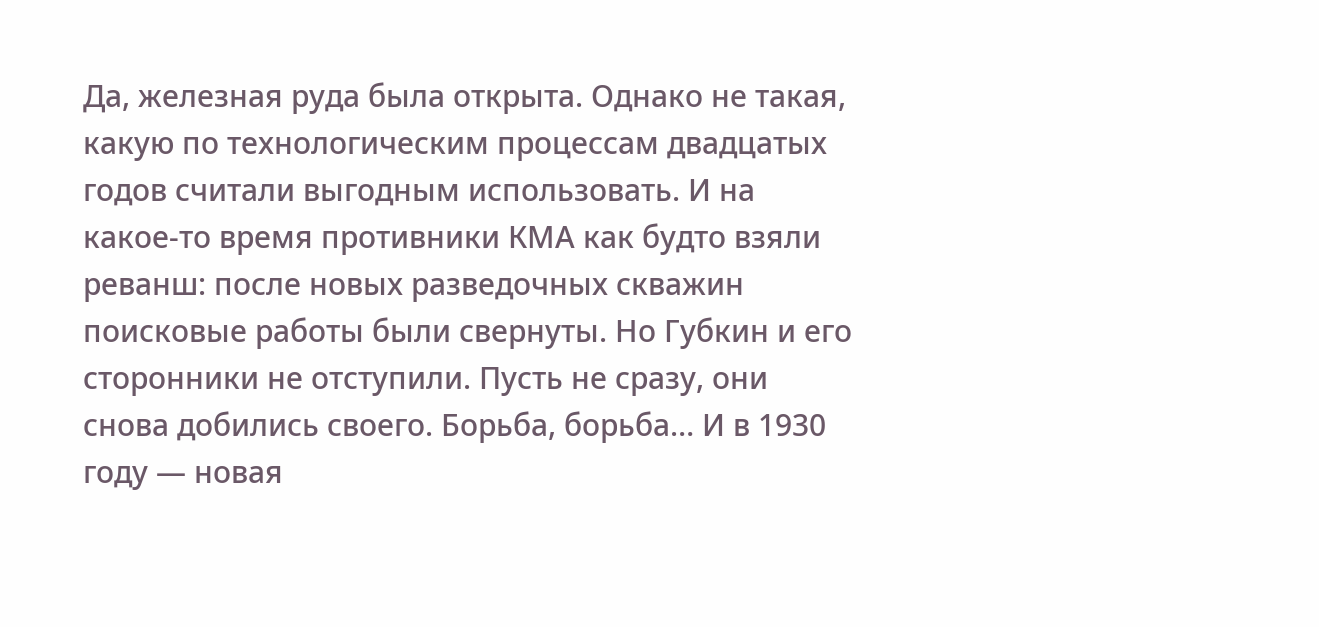Да, железная руда была открыта. Однако не такая, какую по технологическим процессам двадцатых годов считали выгодным использовать. И на какое-то время противники КМА как будто взяли реванш: после новых разведочных скважин поисковые работы были свернуты. Но Губкин и его сторонники не отступили. Пусть не сразу, они снова добились своего. Борьба, борьба… И в 1930 году — новая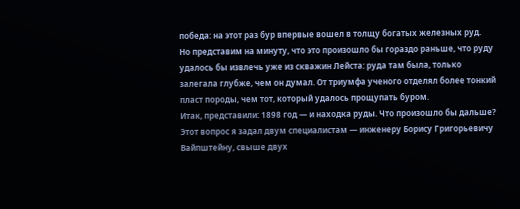победа: на этот раз бур впервые вошел в толщу богатых железных руд.
Но представим на минуту, что это произошло бы гораздо раньше, что руду удалось бы извлечь уже из скважин Лейста: руда там была, только залегала глубже, чем он думал. От триумфа ученого отделял более тонкий пласт породы, чем тот, который удалось прощупать буром.
Итак, представили: 1898 год — и находка руды. Что произошло бы дальше?
Этот вопрос я задал двум специалистам — инженеру Борису Григорьевичу Вайпштейну, свыше двух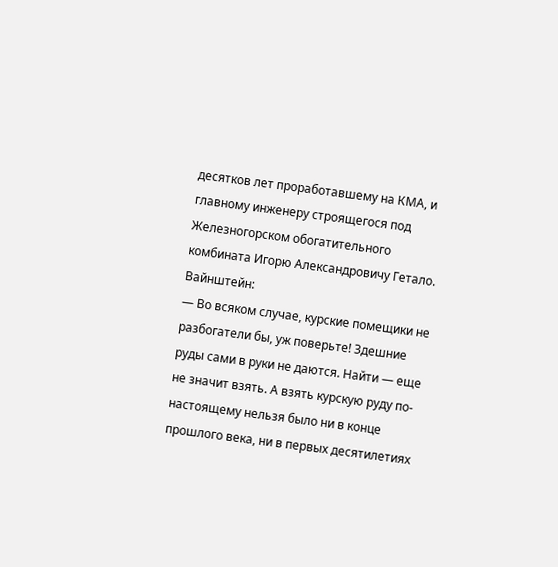десятков лет проработавшему на КМА, и главному инженеру строящегося под Железногорском обогатительного комбината Игорю Александровичу Гетало.
Вайнштейн:
— Во всяком случае, курские помещики не разбогатели бы, уж поверьте! Здешние руды сами в руки не даются. Найти — еще не значит взять. А взять курскую руду по-настоящему нельзя было ни в конце прошлого века, ни в первых десятилетиях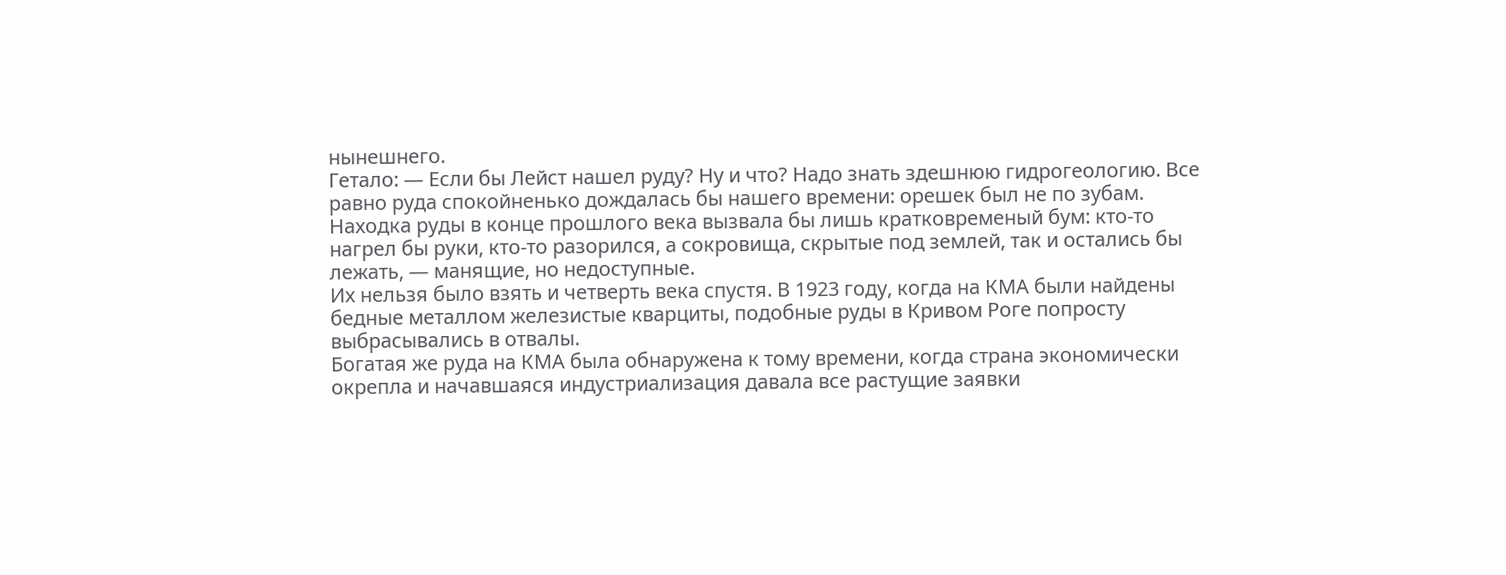нынешнего.
Гетало: — Если бы Лейст нашел руду? Ну и что? Надо знать здешнюю гидрогеологию. Все равно руда спокойненько дождалась бы нашего времени: орешек был не по зубам.
Находка руды в конце прошлого века вызвала бы лишь кратковременый бум: кто-то нагрел бы руки, кто-то разорился, а сокровища, скрытые под землей, так и остались бы лежать, — манящие, но недоступные.
Их нельзя было взять и четверть века спустя. В 1923 году, когда на КМА были найдены бедные металлом железистые кварциты, подобные руды в Кривом Роге попросту выбрасывались в отвалы.
Богатая же руда на КМА была обнаружена к тому времени, когда страна экономически окрепла и начавшаяся индустриализация давала все растущие заявки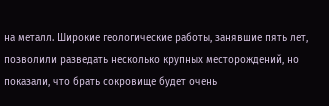на металл. Широкие геологические работы, занявшие пять лет, позволили разведать несколько крупных месторождений, но показали, что брать сокровище будет очень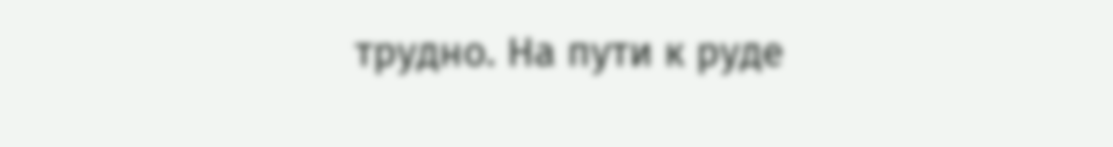трудно. На пути к руде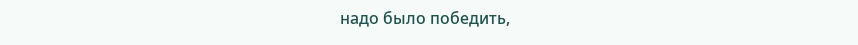надо было победить,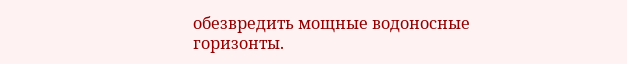обезвредить мощные водоносные горизонты.